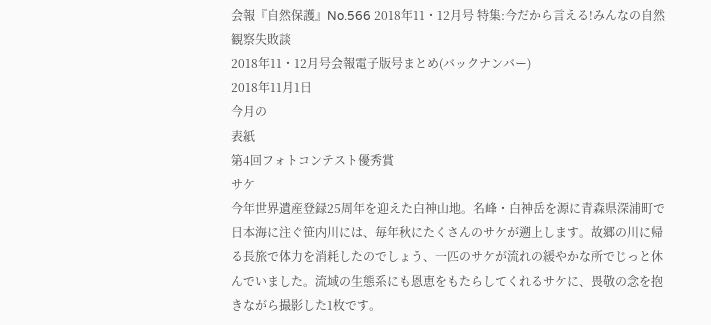会報『自然保護』No.566 2018年11・12月号 特集:今だから言える!みんなの自然観察失敗談
2018年11・12月号会報電子版号まとめ(バックナンバー)
2018年11月1日
今月の
表紙
第4回フォトコンテスト優秀賞
サケ
今年世界遺産登録25周年を迎えた白神山地。名峰・白神岳を源に青森県深浦町で日本海に注ぐ笹内川には、毎年秋にたくさんのサケが遡上します。故郷の川に帰る長旅で体力を消耗したのでしょう、一匹のサケが流れの緩やかな所でじっと休んでいました。流域の生態系にも恩恵をもたらしてくれるサケに、畏敬の念を抱きながら撮影した1枚です。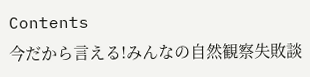Contents
今だから言える!みんなの自然観察失敗談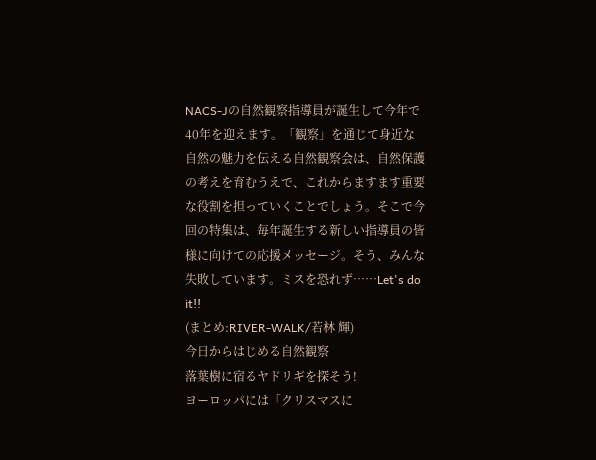NACS-Jの自然観察指導員が誕生して今年で40年を迎えます。「観察」を通じて身近な自然の魅力を伝える自然観察会は、自然保護の考えを育むうえで、これからますます重要な役割を担っていくことでしょう。そこで今回の特集は、毎年誕生する新しい指導員の皆様に向けての応援メッセージ。そう、みんな失敗しています。ミスを恐れず……Let's do it!!
(まとめ:RIVER-WALK/若林 輝)
今日からはじめる自然観察
落葉樹に宿るヤドリギを探そう!
ヨーロッパには「クリスマスに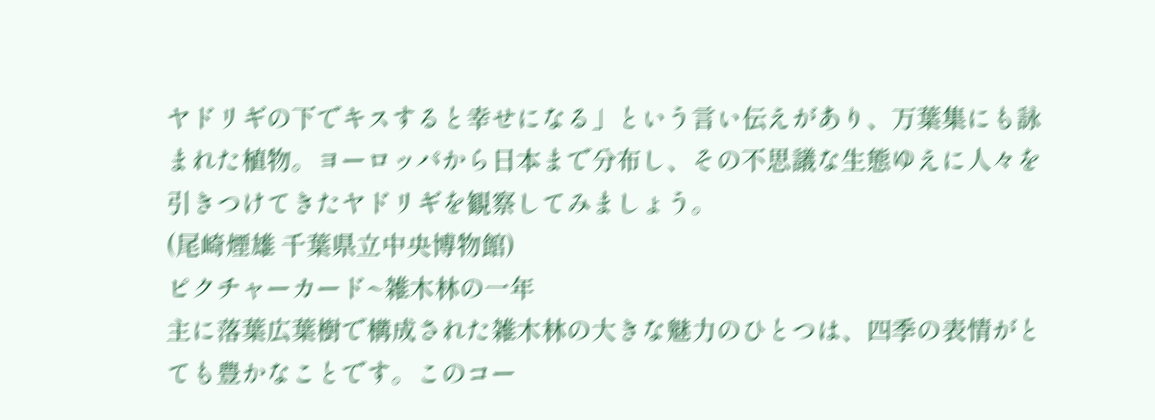ヤドリギの下でキスすると幸せになる」という言い伝えがあり、万葉集にも詠まれた植物。ヨーロッパから日本まで分布し、その不思議な生態ゆえに人々を引きつけてきたヤドリギを観察してみましょう。
(尾崎煙雄 千葉県立中央博物館)
ピクチャーカード~雑木林の一年
主に落葉広葉樹で構成された雑木林の大きな魅力のひとつは、四季の表情がとても豊かなことです。このコー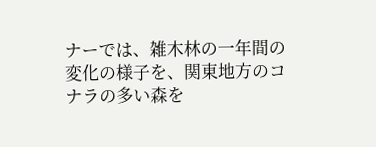ナーでは、雑木林の一年間の変化の様子を、関東地方のコナラの多い森を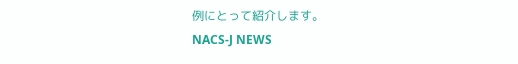例にとって紹介します。
NACS-J NEWS